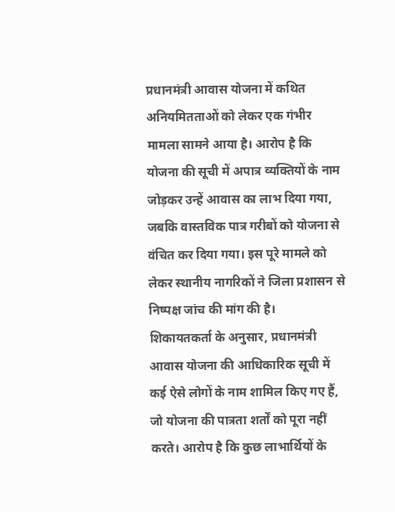प्रधानमंत्री आवास योजना में कथित अनियमितताओं को लेकर एक गंभीर मामला सामने आया है। आरोप है कि योजना की सूची में अपात्र व्यक्तियों के नाम जोड़कर उन्हें आवास का लाभ दिया गया, जबकि वास्तविक पात्र गरीबों को योजना से वंचित कर दिया गया। इस पूरे मामले को लेकर स्थानीय नागरिकों ने जिला प्रशासन से निष्पक्ष जांच की मांग की है।
शिकायतकर्ता के अनुसार, प्रधानमंत्री आवास योजना की आधिकारिक सूची में कई ऐसे लोगों के नाम शामिल किए गए हैं, जो योजना की पात्रता शर्तों को पूरा नहीं करते। आरोप है कि कुछ लाभार्थियों के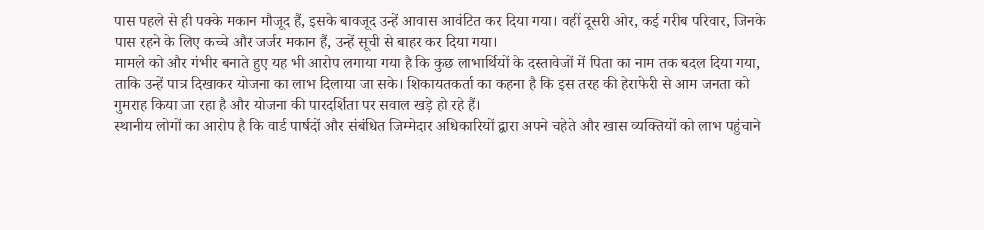पास पहले से ही पक्के मकान मौजूद हैं, इसके बावजूद उन्हें आवास आवंटित कर दिया गया। वहीं दूसरी ओर, कई गरीब परिवार, जिनके पास रहने के लिए कच्चे और जर्जर मकान हैं, उन्हें सूची से बाहर कर दिया गया।
मामले को और गंभीर बनाते हुए यह भी आरोप लगाया गया है कि कुछ लाभार्थियों के दस्तावेजों में पिता का नाम तक बदल दिया गया, ताकि उन्हें पात्र दिखाकर योजना का लाभ दिलाया जा सके। शिकायतकर्ता का कहना है कि इस तरह की हेराफेरी से आम जनता को गुमराह किया जा रहा है और योजना की पारदर्शिता पर सवाल खड़े हो रहे हैं।
स्थानीय लोगों का आरोप है कि वार्ड पार्षदों और संबंधित जिम्मेदार अधिकारियों द्वारा अपने चहेते और खास व्यक्तियों को लाभ पहुंचाने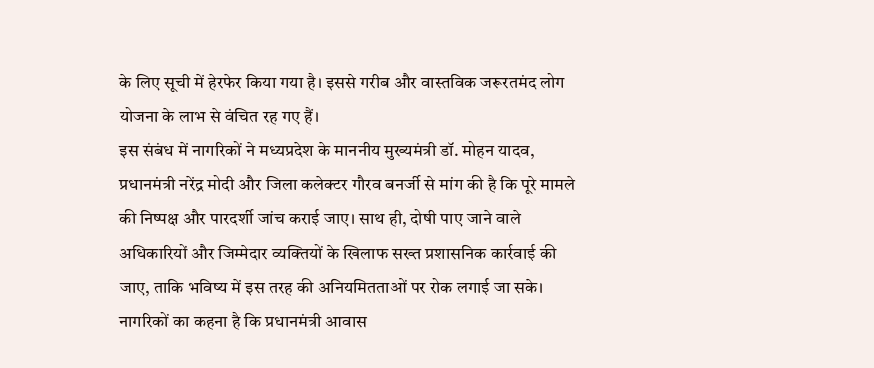के लिए सूची में हेरफेर किया गया है। इससे गरीब और वास्तविक जरूरतमंद लोग योजना के लाभ से वंचित रह गए हैं।
इस संबंध में नागरिकों ने मध्यप्रदेश के माननीय मुख्यमंत्री डॉ. मोहन यादव, प्रधानमंत्री नरेंद्र मोदी और जिला कलेक्टर गौरव बनर्जी से मांग की है कि पूरे मामले की निष्पक्ष और पारदर्शी जांच कराई जाए। साथ ही, दोषी पाए जाने वाले अधिकारियों और जिम्मेदार व्यक्तियों के खिलाफ सख्त प्रशासनिक कार्रवाई की जाए, ताकि भविष्य में इस तरह की अनियमितताओं पर रोक लगाई जा सके।
नागरिकों का कहना है कि प्रधानमंत्री आवास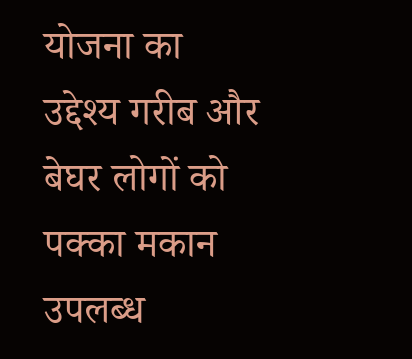योजना का उद्देश्य गरीब और बेघर लोगों को पक्का मकान उपलब्ध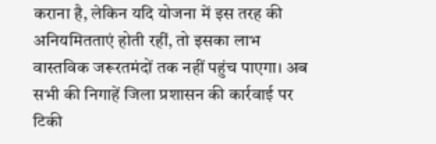कराना है, लेकिन यदि योजना में इस तरह की अनियमितताएं होती रहीं, तो इसका लाभ वास्तविक जरूरतमंदों तक नहीं पहुंच पाएगा। अब सभी की निगाहें जिला प्रशासन की कार्रवाई पर टिकी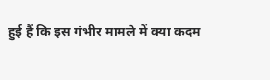हुई हैं कि इस गंभीर मामले में क्या कदम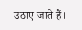उठाए जाते हैं।